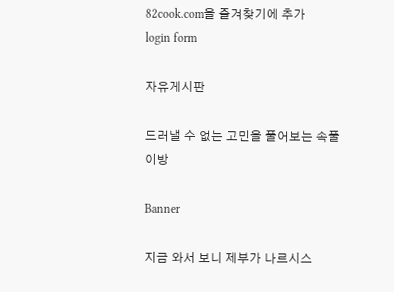82cook.com을 즐겨찾기에 추가
login form

자유게시판

드러낼 수 없는 고민을 풀어보는 속풀이방

Banner

지금 와서 보니 제부가 나르시스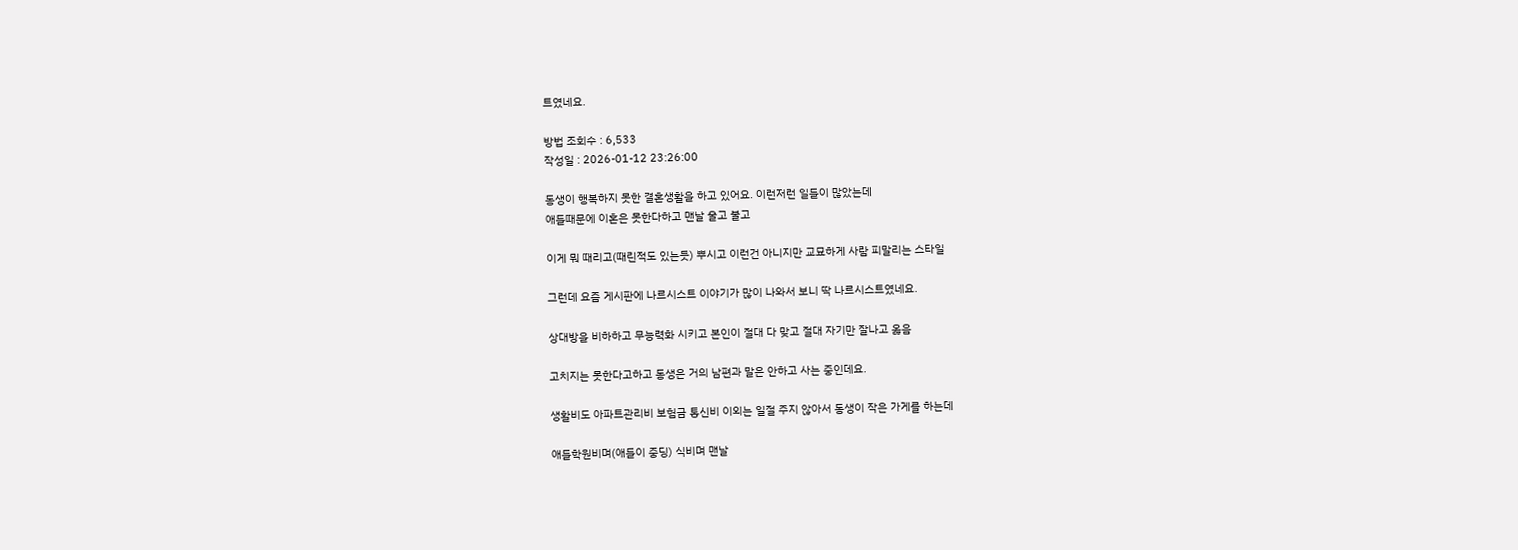트였네요.

방법 조회수 : 6,533
작성일 : 2026-01-12 23:26:00

동생이 행복하지 못한 결혼생활을 하고 있어요. 이런저런 일들이 많았는데
애들때문에 이혼은 못한다하고 맨날 울고 불고

이게 뭐 때리고(때린적도 있는듯) 뿌시고 이런건 아니지만 교묘하게 사람 피말리는 스타일

그런데 요즘 게시판에 나르시스트 이야기가 많이 나와서 보니 딱 나르시스트였네요.

상대방을 비하하고 무능력화 시키고 본인이 절대 다 맞고 절대 자기만 잘나고 옳음

고치지는 못한다고하고 동생은 거의 남편과 말은 안하고 사는 중인데요.

생활비도 아파트관리비 보험금 통신비 이외는 일절 주지 않아서 동생이 작은 가게를 하는데

애들학원비며(애들이 중딩) 식비며 맨날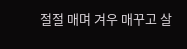절절 매며 겨우 매꾸고 살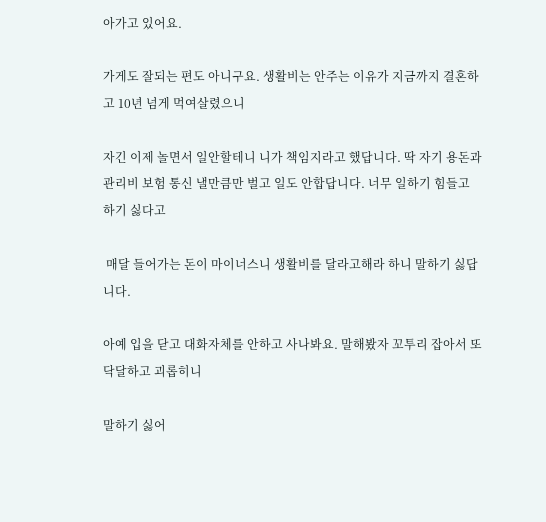아가고 있어요.

가게도 잘되는 편도 아니구요. 생활비는 안주는 이유가 지금까지 결혼하고 10년 넘게 먹여살렸으니

자긴 이제 놀면서 일안할테니 니가 책임지라고 했답니다. 딱 자기 용돈과 관리비 보험 통신 낼만큼만 벌고 일도 안합답니다. 너무 일하기 힘들고 하기 싫다고

 매달 들어가는 돈이 마이너스니 생활비를 달라고해라 하니 말하기 싫답니다.

아예 입을 닫고 대화자체를 안하고 사나봐요. 말해봤자 꼬투리 잡아서 또 닥달하고 괴롭히니

말하기 싫어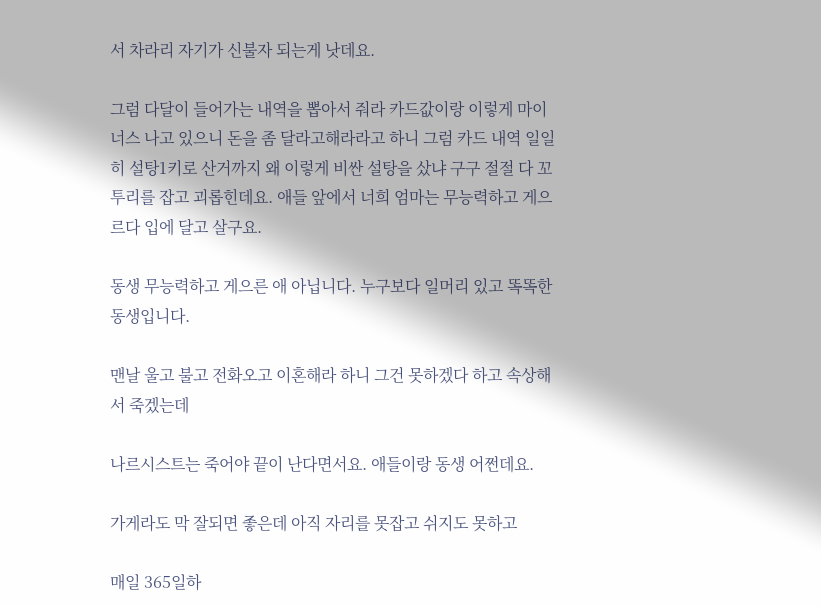서 차라리 자기가 신불자 되는게 낫데요.

그럼 다달이 들어가는 내역을 뽑아서 줘라 카드값이랑 이렇게 마이너스 나고 있으니 돈을 좀 달라고해라라고 하니 그럼 카드 내역 일일히 설탕1키로 산거까지 왜 이렇게 비싼 설탕을 샀냐 구구 절절 다 꼬투리를 잡고 괴롭힌데요. 애들 앞에서 너희 엄마는 무능력하고 게으르다 입에 달고 살구요.

동생 무능력하고 게으른 애 아닙니다. 누구보다 일머리 있고 똑똑한 동생입니다.

맨날 울고 불고 전화오고 이혼해라 하니 그건 못하겠다 하고 속상해서 죽겠는데

나르시스트는 죽어야 끝이 난다면서요. 애들이랑 동생 어쩐데요.

가게라도 막 잘되면 좋은데 아직 자리를 못잡고 쉬지도 못하고

매일 365일하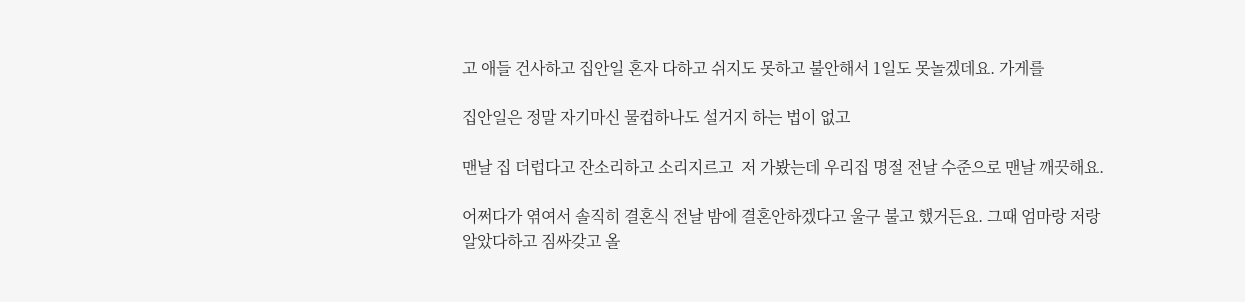고 애들 건사하고 집안일 혼자 다하고 쉬지도 못하고 불안해서 1일도 못놀겠데요. 가게를

집안일은 정말 자기마신 물컵하나도 설거지 하는 법이 없고

맨날 집 더럽다고 잔소리하고 소리지르고  저 가봤는데 우리집 명절 전날 수준으로 맨날 깨끗해요.

어쩌다가 엮여서 솔직히 결혼식 전날 밤에 결혼안하겠다고 울구 불고 했거든요. 그때 엄마랑 저랑 알았다하고 짐싸갖고 올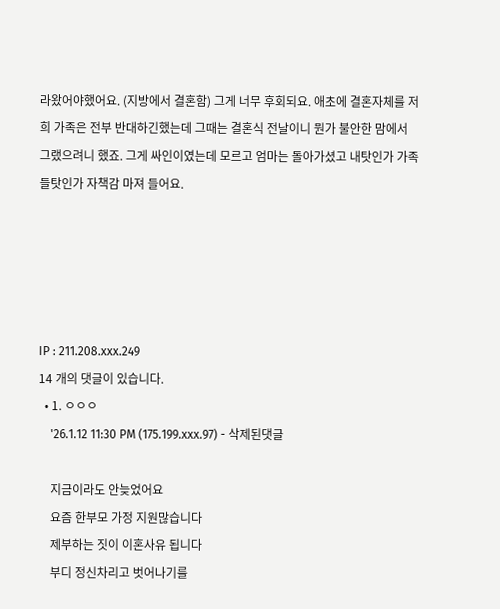라왔어야했어요. (지방에서 결혼함) 그게 너무 후회되요. 애초에 결혼자체를 저희 가족은 전부 반대하긴했는데 그때는 결혼식 전날이니 뭔가 불안한 맘에서 그랬으려니 했죠. 그게 싸인이였는데 모르고 엄마는 돌아가셨고 내탓인가 가족들탓인가 자책감 마져 들어요.





IP : 211.208.xxx.249
14 개의 댓글이 있습니다.
  • 1. ㅇㅇㅇ
    '26.1.12 11:30 PM (175.199.xxx.97) - 삭제된댓글

    지금이라도 안늦었어요
    요즘 한부모 가정 지원많습니다
    제부하는 짓이 이혼사유 됩니다
    부디 정신차리고 벗어나기를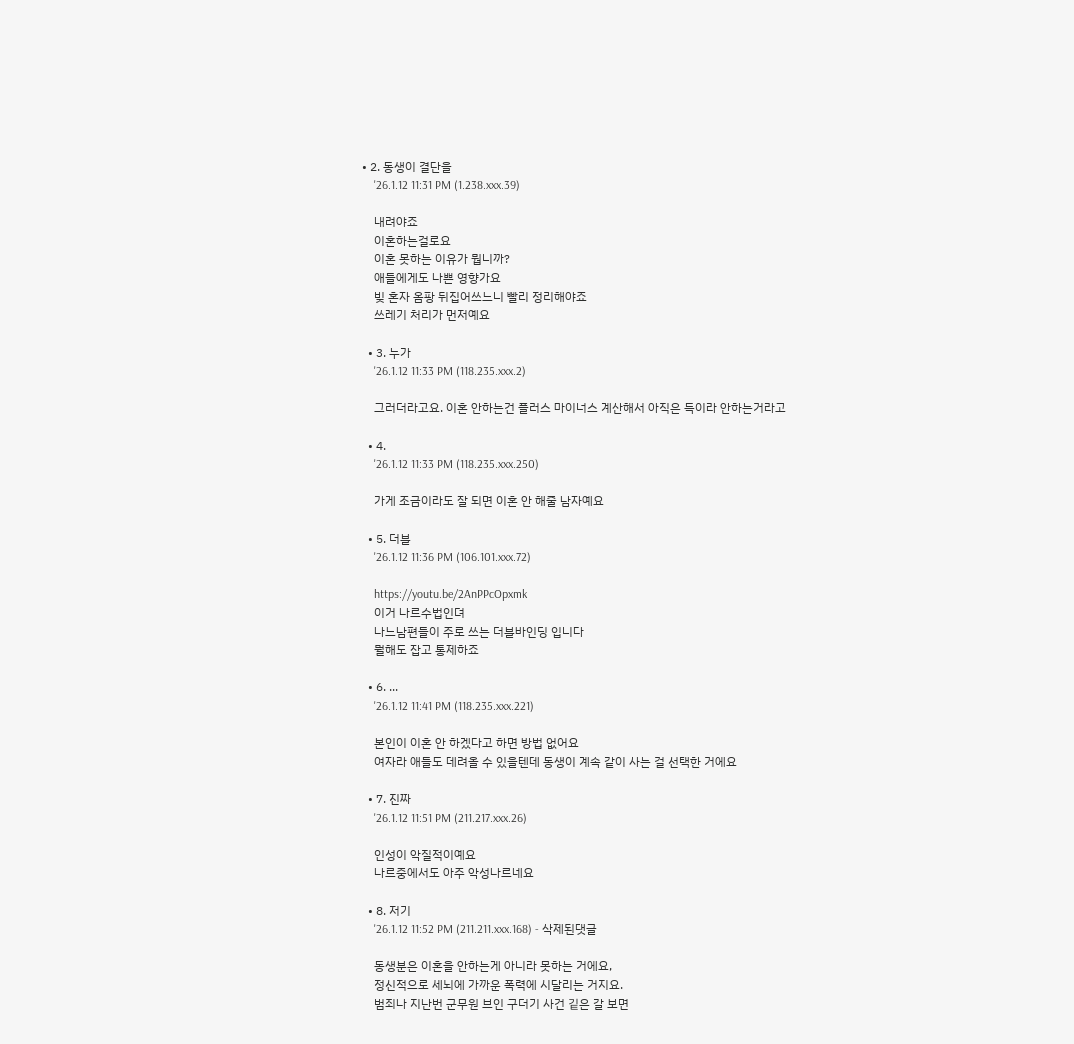• 2. 동생이 결단을
    '26.1.12 11:31 PM (1.238.xxx.39)

    내려야죠
    이혼하는걸로요
    이혼 못하는 이유가 뭡니까?
    애들에게도 나쁜 영향가요
    빚 혼자 옴팡 뒤집어쓰느니 빨리 정리해야죠
    쓰레기 처리가 먼저예요

  • 3. 누가
    '26.1.12 11:33 PM (118.235.xxx.2)

    그러더라고요. 이혼 안하는건 플러스 마이너스 계산해서 아직은 득이라 안하는거라고

  • 4.
    '26.1.12 11:33 PM (118.235.xxx.250)

    가게 조금이라도 잘 되면 이혼 안 해줄 남자예요

  • 5. 더블
    '26.1.12 11:36 PM (106.101.xxx.72)

    https://youtu.be/2AnPPcOpxmk
    이거 나르수법인뎌
    나느남편들이 주로 쓰는 더블바인딩 입니다
    뭘해도 잡고 통제하죠

  • 6. ...
    '26.1.12 11:41 PM (118.235.xxx.221)

    본인이 이혼 안 하겠다고 하면 방법 없어요
    여자라 애들도 데려올 수 있을텐데 동생이 계속 같이 사는 걸 선택한 거에요

  • 7. 진짜
    '26.1.12 11:51 PM (211.217.xxx.26)

    인성이 악질적이예요
    나르중에서도 아주 악성나르네요

  • 8. 저기
    '26.1.12 11:52 PM (211.211.xxx.168) - 삭제된댓글

    동생분은 이혼을 안하는게 아니라 못하는 거에요,
    정신적으로 세뇌에 가까운 폭력에 시달리는 거지요.
    범죄나 지난번 군무원 브인 구더기 사건 깉은 갈 보면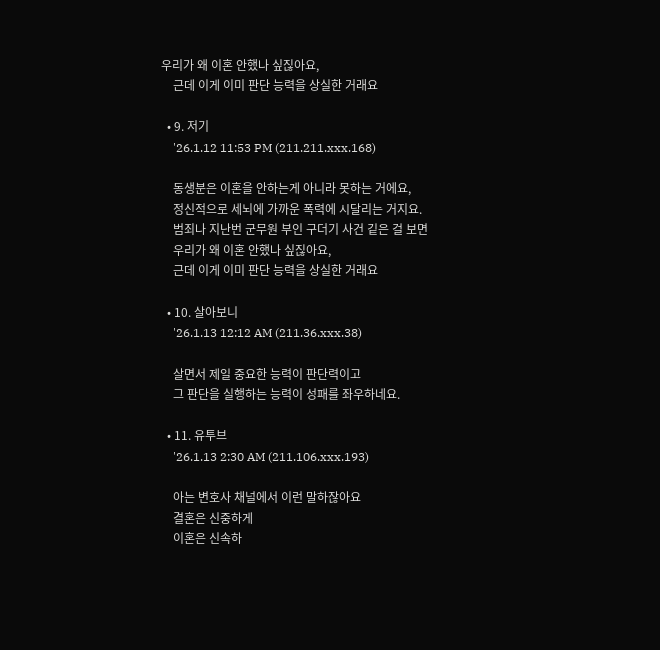우리가 왜 이혼 안했나 싶짆아요,
    근데 이게 이미 판단 능력을 상실한 거래요

  • 9. 저기
    '26.1.12 11:53 PM (211.211.xxx.168)

    동생분은 이혼을 안하는게 아니라 못하는 거에요,
    정신적으로 세뇌에 가까운 폭력에 시달리는 거지요.
    범죄나 지난번 군무원 부인 구더기 사건 깉은 걸 보면
    우리가 왜 이혼 안했나 싶짆아요,
    근데 이게 이미 판단 능력을 상실한 거래요

  • 10. 살아보니
    '26.1.13 12:12 AM (211.36.xxx.38)

    살면서 제일 중요한 능력이 판단력이고
    그 판단을 실행하는 능력이 성패를 좌우하네요.

  • 11. 유투브
    '26.1.13 2:30 AM (211.106.xxx.193)

    아는 변호사 채널에서 이런 말하잖아요
    결혼은 신중하게
    이혼은 신속하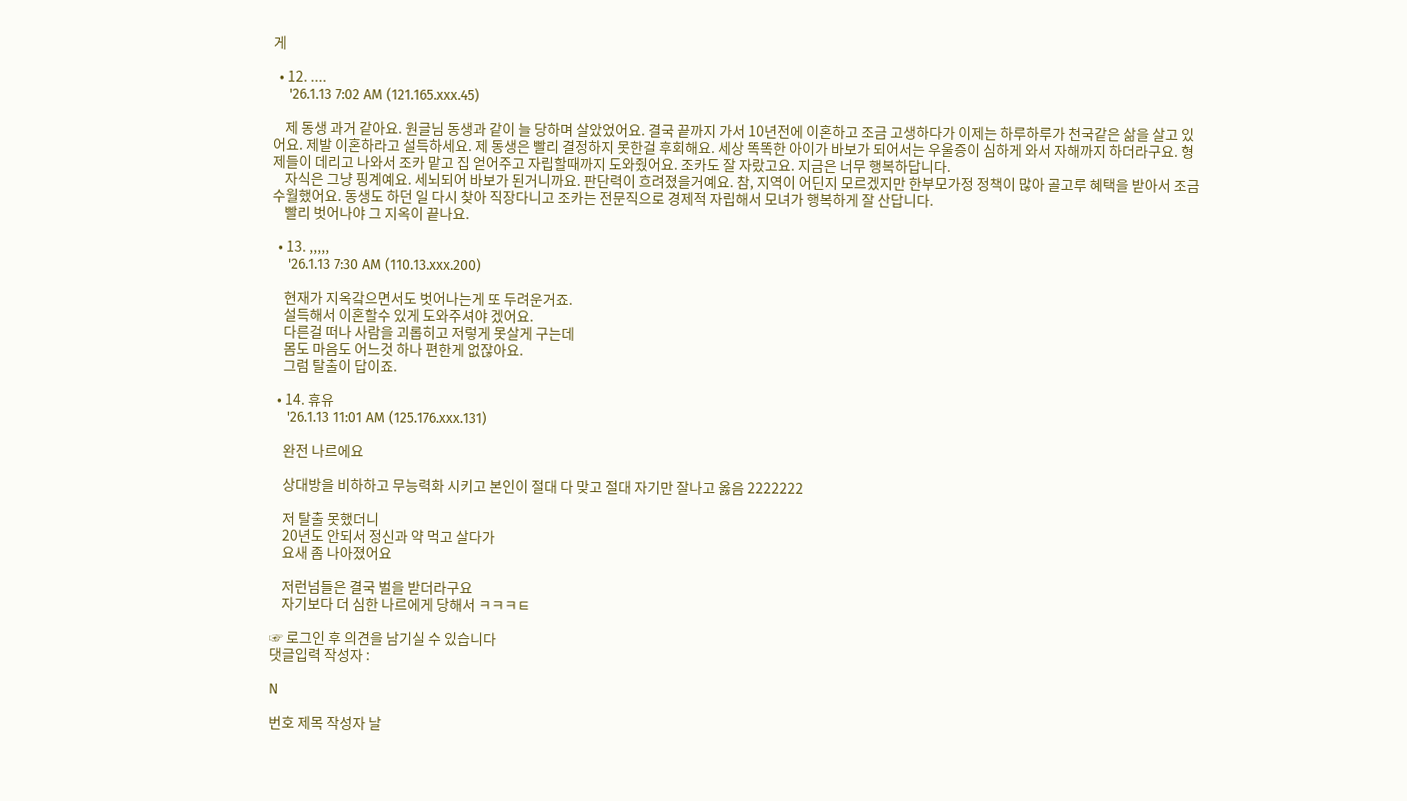게

  • 12. ....
    '26.1.13 7:02 AM (121.165.xxx.45)

    제 동생 과거 같아요. 원글님 동생과 같이 늘 당하며 살았었어요. 결국 끝까지 가서 10년전에 이혼하고 조금 고생하다가 이제는 하루하루가 천국같은 삶을 살고 있어요. 제발 이혼하라고 설득하세요. 제 동생은 빨리 결정하지 못한걸 후회해요. 세상 똑똑한 아이가 바보가 되어서는 우울증이 심하게 와서 자해까지 하더라구요. 형제들이 데리고 나와서 조카 맡고 집 얻어주고 자립할때까지 도와줬어요. 조카도 잘 자랐고요. 지금은 너무 행복하답니다.
    자식은 그냥 핑계예요. 세뇌되어 바보가 된거니까요. 판단력이 흐려졌을거예요. 참, 지역이 어딘지 모르겠지만 한부모가정 정책이 많아 골고루 혜택을 받아서 조금 수월했어요. 동생도 하던 일 다시 찾아 직장다니고 조카는 전문직으로 경제적 자립해서 모녀가 행복하게 잘 산답니다.
    빨리 벗어나야 그 지옥이 끝나요.

  • 13. ,,,,,
    '26.1.13 7:30 AM (110.13.xxx.200)

    현재가 지옥갘으면서도 벗어나는게 또 두려운거죠.
    설득해서 이혼할수 있게 도와주셔야 겠어요.
    다른걸 떠나 사람을 괴롭히고 저렇게 못살게 구는데
    몸도 마음도 어느것 하나 편한게 없잖아요.
    그럼 탈출이 답이죠.

  • 14. 휴유
    '26.1.13 11:01 AM (125.176.xxx.131)

    완전 나르에요

    상대방을 비하하고 무능력화 시키고 본인이 절대 다 맞고 절대 자기만 잘나고 옳음 2222222

    저 탈출 못했더니
    20년도 안되서 정신과 약 먹고 살다가
    요새 좀 나아졌어요

    저런넘들은 결국 벌을 받더라구요
    자기보다 더 심한 나르에게 당해서 ㅋㅋㅋㅌ

☞ 로그인 후 의견을 남기실 수 있습니다
댓글입력 작성자 :

N

번호 제목 작성자 날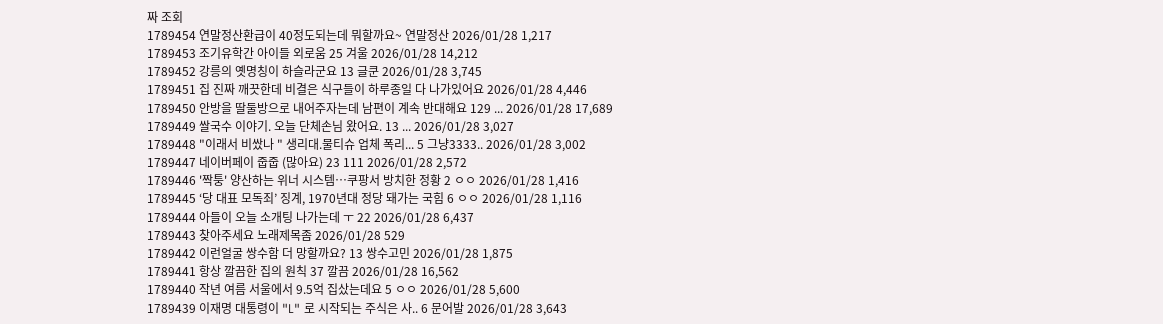짜 조회
1789454 연말정산환급이 40정도되는데 뭐할까요~ 연말정산 2026/01/28 1,217
1789453 조기유학간 아이들 외로움 25 겨울 2026/01/28 14,212
1789452 강릉의 옛명칭이 하슬라군요 13 글쿤 2026/01/28 3,745
1789451 집 진짜 깨끗한데 비결은 식구들이 하루종일 다 나가있어요 2026/01/28 4,446
1789450 안방을 딸둘방으로 내어주자는데 남편이 계속 반대해요 129 ... 2026/01/28 17,689
1789449 쌀국수 이야기. 오늘 단체손님 왔어요. 13 ... 2026/01/28 3,027
1789448 "이래서 비쌌나 " 생리대.물티슈 업체 폭리... 5 그냥3333.. 2026/01/28 3,002
1789447 네이버페이 줍줍 (많아요) 23 111 2026/01/28 2,572
1789446 '짝퉁' 양산하는 위너 시스템…쿠팡서 방치한 정황 2 ㅇㅇ 2026/01/28 1,416
1789445 ‘당 대표 모독죄’ 징계, 1970년대 정당 돼가는 국힘 6 ㅇㅇ 2026/01/28 1,116
1789444 아들이 오늘 소개팅 나가는데 ㅜ 22 2026/01/28 6,437
1789443 찾아주세요 노래제목좀 2026/01/28 529
1789442 이런얼굴 쌍수함 더 망할까요? 13 쌍수고민 2026/01/28 1,875
1789441 항상 깔끔한 집의 원칙 37 깔끔 2026/01/28 16,562
1789440 작년 여름 서울에서 9.5억 집샀는데요 5 ㅇㅇ 2026/01/28 5,600
1789439 이재명 대통령이 "L" 로 시작되는 주식은 사.. 6 문어발 2026/01/28 3,643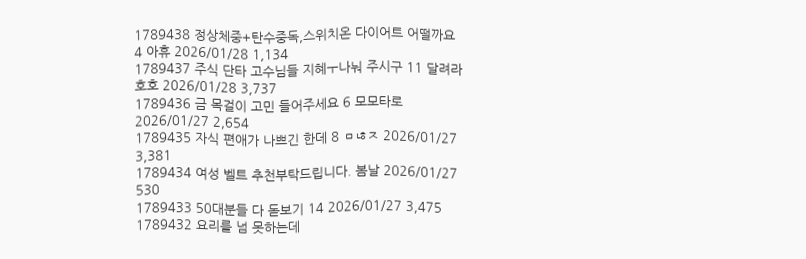1789438 정상체중+탄수중독,스위치온 다이어트 어떨까요 4 아휴 2026/01/28 1,134
1789437 주식 단타 고수님들 지혜ㅜ나눠 주시구 11 달려라호호 2026/01/28 3,737
1789436 금 목걸이 고민 들어주세요 6 모모타로 2026/01/27 2,654
1789435 자식 편애가 나쁘긴 한데 8 ㅁㄶㅈ 2026/01/27 3,381
1789434 여성 벨트 추천부탁드립니다. 봄날 2026/01/27 530
1789433 50대분들 다 돋보기 14 2026/01/27 3,475
1789432 요리를 넘 못하는데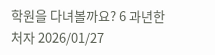학원을 다녀볼까요? 6 과년한처자 2026/01/27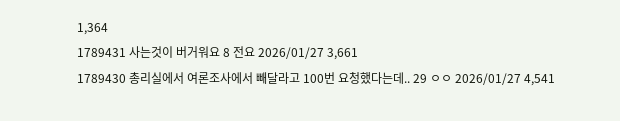1,364
1789431 사는것이 버거워요 8 전요 2026/01/27 3,661
1789430 총리실에서 여론조사에서 빼달라고 100번 요청했다는데.. 29 ㅇㅇ 2026/01/27 4,541